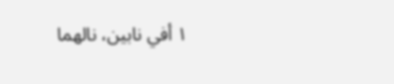١ أفي نابين، نالهما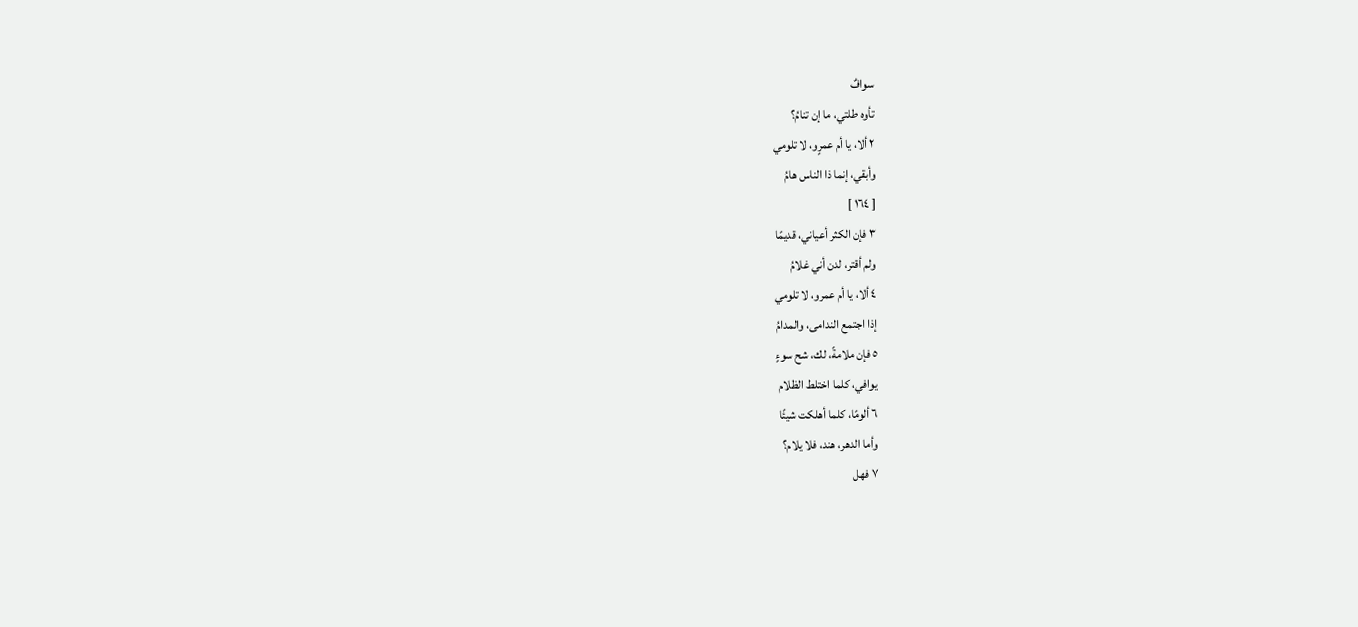سوافٌ
تأوه طلتي، ما إن تنامُ؟
٢ ألا، يا أم عمرٍو، لا تلومي
وأبقي، إنما ذا الناس هامُ
[ ١٦٤ ]
٣ فإن الكثر أعياني، قديمًا
ولم أقتر، لدن أني غلامُ
٤ ألا، يا أم عمرو، لا تلومي
إذا اجتمع الندامى، والمدامُ
٥ فإن ملامةً، لك، شح سوءٍ
يوافي، كلما اختلط الظلام
٦ ألومًا، كلما أهلكت شيئًا
وأما الدهر، هند، فلا يلام؟
٧ فهل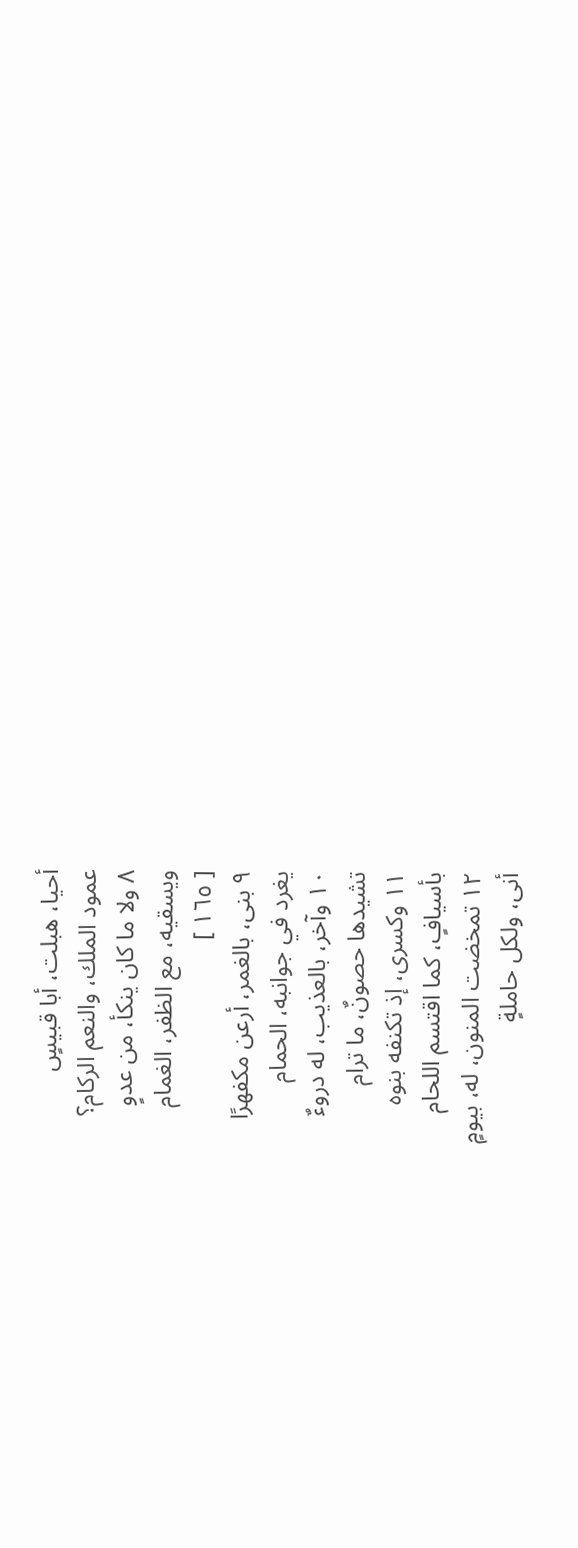أحيا، هبلت، أبا قبيسٍ
عمود الملك، والنعم الركام؟
٨ ولا ما كان ينكأ، من عدوٍ
ويسقيه، مع الظفر، الغمام
[ ١٦٥ ]
٩ بنى، بالغمر، أرعن مكفهرًا
يغرد في جوانبه، الحمام
١٠ وآخر، بالعذيب، له دروءٌ
تشيدها حصونٌ، ما ترام
١١ وكسرى، إذ تكنفه بنوه
بأسيافٍ، كما اقتسم اللحام
١٢ تمخضت المنون، له، بيومٍ
أنى، ولكل حاملةٍ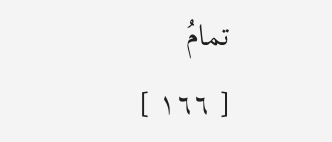تمامُ
[ ١٦٦ ]